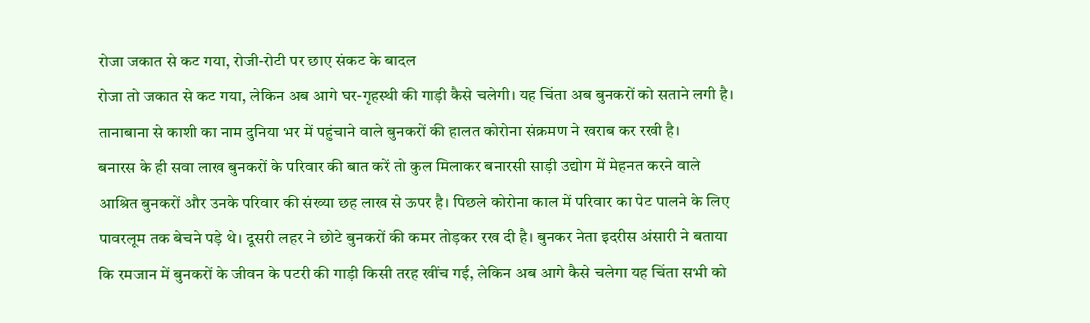रोजा जकात से कट गया, रोजी-रोटी पर छाए संकट के बादल
रोजा तो जकात से कट गया, लेकिन अब आगे घर-गृहस्थी की गाड़ी कैसे चलेगी। यह चिंता अब बुनकरों को सताने लगी है। तानाबाना से काशी का नाम दुनिया भर में पहुंचाने वाले बुनकरों की हालत कोरोना संक्रमण ने खराब कर रखी है।
बनारस के ही सवा लाख बुनकरों के परिवार की बात करें तो कुल मिलाकर बनारसी साड़ी उद्योग में मेहनत करने वाले आश्रित बुनकरों और उनके परिवार की संख्या छह लाख से ऊपर है। पिछले कोरोना काल में परिवार का पेट पालने के लिए पावरलूम तक बेचने पड़े थे। दूसरी लहर ने छोटे बुनकरों की कमर तोड़कर रख दी है। बुनकर नेता इदरीस अंसारी ने बताया कि रमजान में बुनकरों के जीवन के पटरी की गाड़ी किसी तरह खींच गई, लेकिन अब आगे कैसे चलेगा यह चिंता सभी को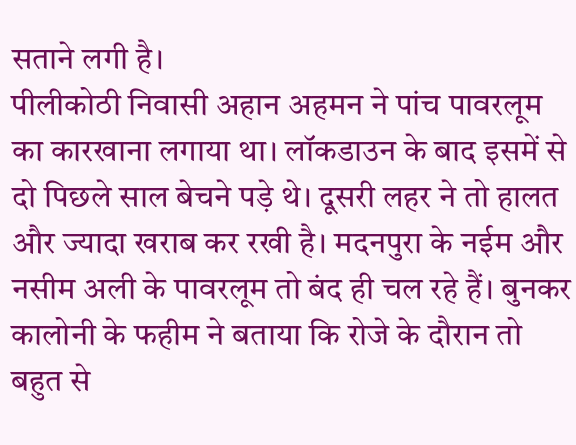सताने लगी है।
पीलीकोठी निवासी अहान अहमन ने पांच पावरलूम का कारखाना लगाया था। लॉकडाउन के बाद इसमें से दो पिछले साल बेचने पड़े थे। दूसरी लहर ने तो हालत और ज्यादा खराब कर रखी है। मदनपुरा के नईम और नसीम अली के पावरलूम तो बंद ही चल रहे हैं। बुनकर कालोनी के फहीम ने बताया कि रोजे के दौरान तो बहुत से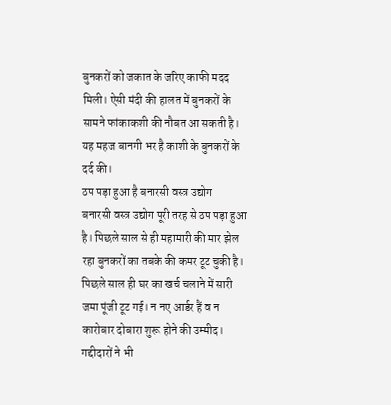बुनकरों को जकात के जरिए काफी मदद मिली। ऐसी मंदी की हालत में बुनकरों के सामने फांकाकशी की नौबत आ सकती है। यह महज बानगी भर है काशी के बुनकरों के दर्द की।
ठप पड़ा हुआ है बनारसी वस्त्र उद्योग
बनारसी वस्त्र उद्योग पूरी तरह से ठप पड़ा हुआ है। पिछले साल से ही महामारी की मार झेल रहा बुनकरों का तबके की कमर टूट चुकी है। पिछले साल ही घर का खर्च चलाने में सारी जमा पूंजी टूट गई। न नए आर्डर हैं व न कारोबार दोबारा शुरू होने की उम्मीद। गद्दीदारों ने भी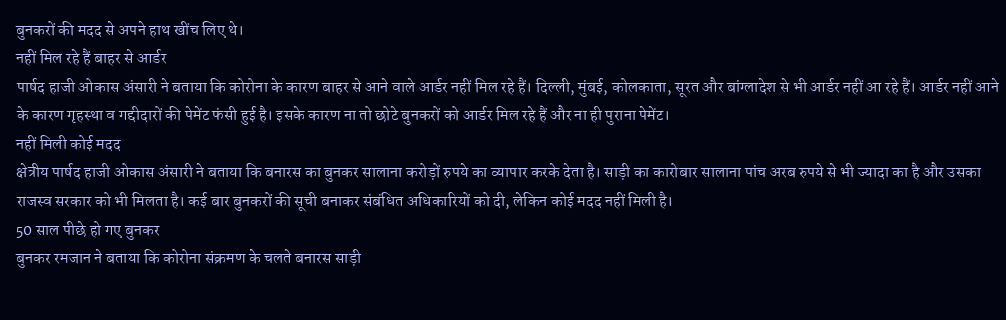बुनकरों की मदद से अपने हाथ खींच लिए थे।
नहीं मिल रहे हैं बाहर से आर्डर
पार्षद हाजी ओकास अंसारी ने बताया कि कोरोना के कारण बाहर से आने वाले आर्डर नहीं मिल रहे हैं। दिल्ली, मुंबई, कोलकाता, सूरत और बांग्लादेश से भी आर्डर नहीं आ रहे हैं। आर्डर नहीं आने के कारण गृहस्था व गद्दीदारों की पेमेंट फंसी हुई है। इसके कारण ना तो छोटे बुनकरों को आर्डर मिल रहे हैं और ना ही पुराना पेमेंट।
नहीं मिली कोई मदद
क्षेत्रीय पार्षद हाजी ओकास अंसारी ने बताया कि बनारस का बुनकर सालाना करोड़ों रुपये का व्यापार करके देता है। साड़ी का कारोबार सालाना पांच अरब रुपये से भी ज्यादा का है और उसका राजस्व सरकार को भी मिलता है। कई बार बुनकरों की सूची बनाकर संबंधित अधिकारियों को दी, लेकिन कोई मदद नहीं मिली है।
50 साल पीछे हो गए बुनकर
बुनकर रमजान ने बताया कि कोरोना संक्रमण के चलते बनारस साड़ी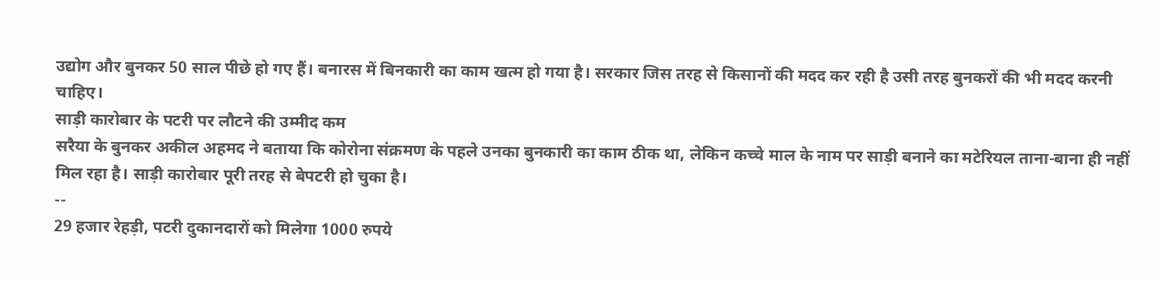उद्योग और बुनकर 50 साल पीछे हो गए हैं। बनारस में बिनकारी का काम खत्म हो गया है। सरकार जिस तरह से किसानों की मदद कर रही है उसी तरह बुनकरों की भी मदद करनी चाहिए।
साड़ी कारोबार के पटरी पर लौटने की उम्मीद कम
सरैया के बुनकर अकील अहमद ने बताया कि कोरोना संक्रमण के पहले उनका बुनकारी का काम ठीक था, लेकिन कच्चे माल के नाम पर साड़ी बनाने का मटेरियल ताना-बाना ही नहीं मिल रहा है। साड़ी कारोबार पूरी तरह से बेपटरी हो चुका है।
--
29 हजार रेहड़ी, पटरी दुकानदारों को मिलेगा 1000 रुपये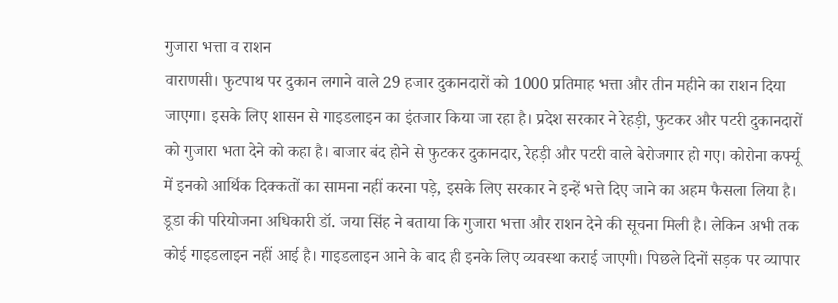गुजारा भत्ता व राशन
वाराणसी। फुटपाथ पर दुकान लगाने वाले 29 हजार दुकानदारों को 1000 प्रतिमाह भत्ता और तीन महीने का राशन दिया जाएगा। इसके लिए शासन से गाइडलाइन का इंतजार किया जा रहा है। प्रदेश सरकार ने रेहड़ी, फुटकर और पटरी दुकानदारों को गुजारा भता देने को कहा है। बाजार बंद होने से फुटकर दुकानदार, रेहड़ी और पटरी वाले बेरोजगार हो गए। कोरोना कर्फ्यू में इनको आर्थिक दिक्कतों का सामना नहीं करना पड़े, इसके लिए सरकार ने इन्हें भत्ते दिए जाने का अहम फैसला लिया है।
डूडा की परियोजना अधिकारी डॉ. जया सिंह ने बताया कि गुजारा भत्ता और राशन देने की सूचना मिली है। लेकिन अभी तक कोई गाइडलाइन नहीं आई है। गाइडलाइन आने के बाद ही इनके लिए व्यवस्था कराई जाएगी। पिछले दिनों सड़क पर व्यापार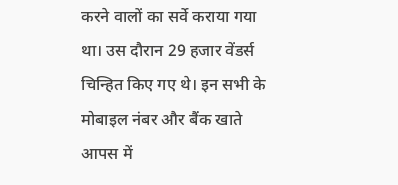करने वालों का सर्वे कराया गया था। उस दौरान 29 हजार वेंडर्स चिन्हित किए गए थे। इन सभी के मोबाइल नंबर और बैंक खाते आपस में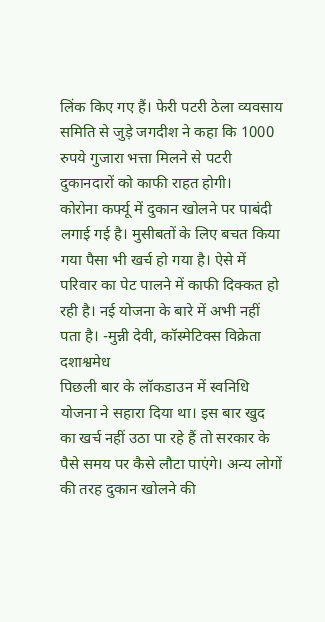लिंक किए गए हैं। फेरी पटरी ठेला व्यवसाय समिति से जुड़े जगदीश ने कहा कि 1000 रुपये गुजारा भत्ता मिलने से पटरी दुकानदारों को काफी राहत होगी।
कोरोना कर्फ्यू में दुकान खोलने पर पाबंदी लगाई गई है। मुसीबतों के लिए बचत किया गया पैसा भी खर्च हो गया है। ऐसे में परिवार का पेट पालने में काफी दिक्कत हो रही है। नई योजना के बारे में अभी नहीं पता है। -मुन्नी देवी, कॉस्मेटिक्स विक्रेता दशाश्वमेध
पिछली बार के लॉकडाउन में स्वनिधि योजना ने सहारा दिया था। इस बार खुद का खर्च नहीं उठा पा रहे हैं तो सरकार के पैसे समय पर कैसे लौटा पाएंगे। अन्य लोगों की तरह दुकान खोलने की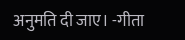अनुमति दी जाए। -गीता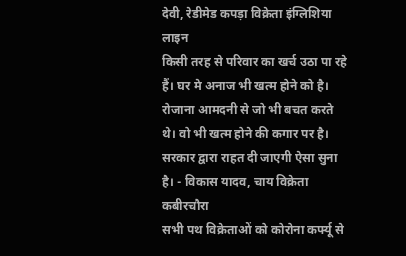देवी, रेडीमेड कपड़ा विक्रेता इंग्लिशिया लाइन
किसी तरह से परिवार का खर्च उठा पा रहे हैं। घर मे अनाज भी खत्म होने को है। रोजाना आमदनी से जो भी बचत करते थे। वो भी खत्म होने की कगार पर है। सरकार द्वारा राहत दी जाएगी ऐसा सुना है। - विकास यादव, चाय विक्रेता कबीरचौरा
सभी पथ विक्रेताओं को कोरोना कर्फ्यू से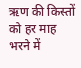ऋण की किस्तों को हर माह भरने में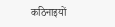कठिनाइयों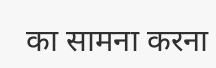का सामना करना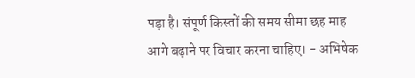पड़ा है। संपूर्ण किस्तों की समय सीमा छह माह आगे बढ़ाने पर विचार करना चाहिए। - अभिषेक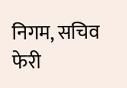निगम, सचिव फेरी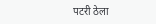पटरी ठेला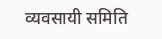व्यवसायी समिति